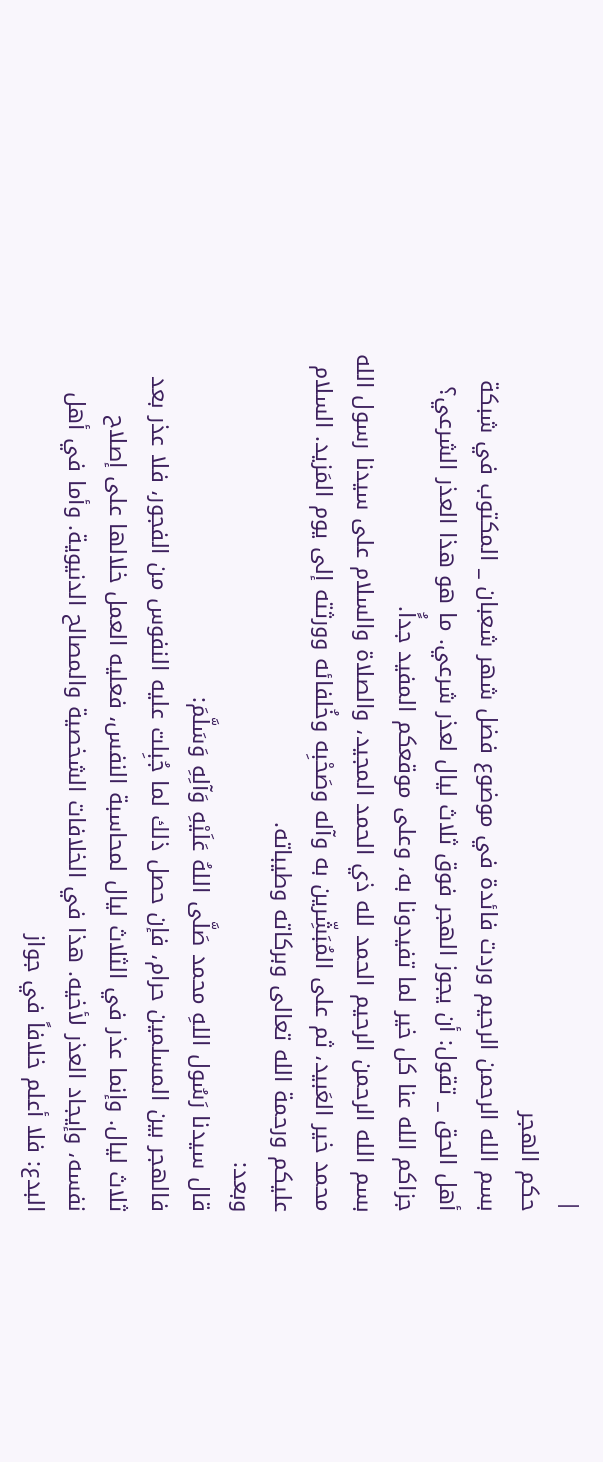|
حكم الهجر
بسم الله الرحمن الرحيم وردت فائدة في موضوع فضل شهر شعبان _ المكتوب في شبكة أهل الحق _ تقول: أن يجوز الهجر فوق ثلاث ليال لعذر شرعي. ما هو هذا العذر الشرعي؟ جزاكم الله عنا كل خير لما تفيدونا به، وعلى موقعكم المفيد جداًُ.
بسم الله الرحمن الرحيم الحمد لله ذي الحمد المجيد، والصلاة والسلام على سيدنا رسول الله محمد خير العَبيد، ثم على المُبَشِّرين به وآله وصَحْبِه وخُلفائه وورثته إلى يوم المَزيد. السلام عليكم ورحمة الله تعالى وبركاته وطيباته.
وبعد:
قال سيدنا رَسُول اللهِ محمد صَلَّى اللهُ عَلَيْهِ وَآلِهِ وَسَلَّمَ:
فالهجر بين المسلمين حرام، فإن حصل ذلك لما جُبِلت عليه النفوس من الفجور، فلا عذر بعد ثلاث ليال. وإنما عذر في الثلاث ليال لمحاسبة النفس، فعليه العمل خلالها على إصلاح نفسه، وإيجاد العذر لأخيه. هذا في الخلافات الشخصية والمصالح الدنيوية. وأما في أهل البدع: فلا أعلم خلافاً في جواز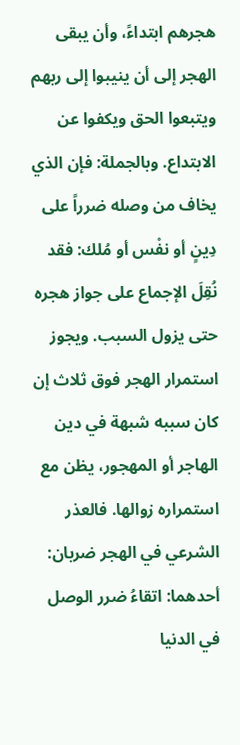هجرهم ابتداءً، وأن يبقى الهجر إلى أن ينيبوا إلى ربهم ويتبعوا الحق ويكفوا عن الابتداع. وبالجملة: فإن الذي يخاف من وصله ضرراً على دِينٍ أو نفْس أو مُلك: فقد نُقِلَ الإجماع على جواز هجره حتى يزول السبب. ويجوز استمرار الهجر فوق ثلاث إن كان سببه شبهة في دين الهاجر أو المهجور، يظن مع استمراره زوالها. فالعذر الشرعي في الهجر ضربان: أحدهما: اتقاءُ ضرر الوصل في الدنيا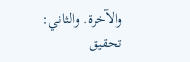والآخرة. والثاني: تحقيق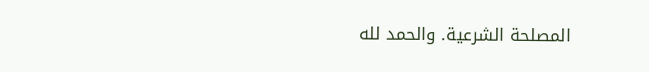المصلحة الشرعية. والحمد لله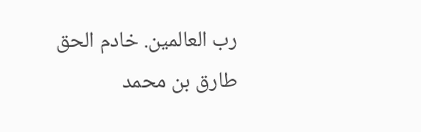رب العالمين. خادم الحق طارق بن محمد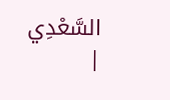السَّعْدِي
|